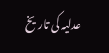عدلیہ کی تاریخ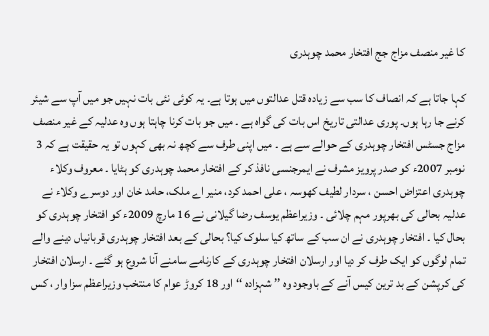کا غیر منصف مزاج جج افتخار محمد چوہدری

کہا جاتا ہے کہ انصاف کا سب سے زیادہ قتل عدالتوں میں ہوتا ہے۔ یہ کوئی نئی بات نہیں جو میں آپ سے شیئر کرنے جا رہا ہوں۔ پوری عدالتی تاریخ اس بات کی گواہ ہے ۔ میں جو بات کرنا چاہتا ہوں وہ عدلیہ کے غیر منصف مزاج جسٹس افتخار چوہدری کے حوالے سے ہے ۔ میں اپنی طرف سے کچھ نہ بھی کہوں تو یہ حقیقت ہے کہ 3 نومبر 2007ء کو صدر پرویز مشرف نے ایمرجنسی نافذ کر کے افتخار محمد چوہدری کو ہٹایا ۔ معروف وکلاء چوہدری اعتزاض احسن ، سردار لطیف کھوسہ ، علی احمد کرد، منیر اے ملک، حامد خان اور دوسرے وکلاء نے عدلیہ بحالی کی بھرپور مہم چلائی ۔ وزیراعظم یوسف رضا گیلانی نے 16 مارچ 2009ء کو افتخار چوہدری کو بحال کیا ۔ افتخار چوہدری نے ان سب کے ساتھ کیا سلوک کیا؟ بحالی کے بعد افتخار چوہدری قربانیاں دینے والے تمام لوگوں کو ایک طرف کر دیا اور ارسلان افتخار چوہدری کے کارنامے سامنے آنا شروع ہو گئے ۔ ارسلان افتخار کی کرپشن کے بد ترین کیس آنے کے باوجود وہ ’’ شہزادہ ‘‘ اور 18 کروڑ عوام کا منتخب وزیراعظم سزا وار ، کس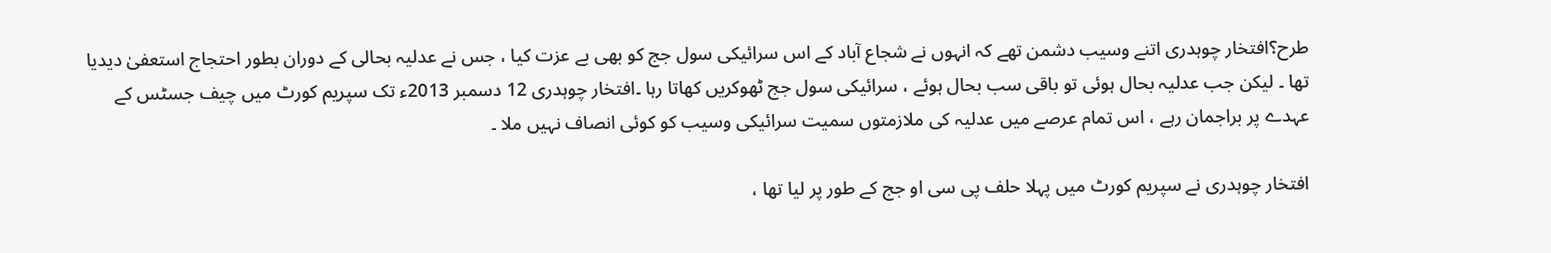طرح؟افتخار چوہدری اتنے وسیب دشمن تھے کہ انہوں نے شجاع آباد کے اس سرائیکی سول جج کو بھی بے عزت کیا ، جس نے عدلیہ بحالی کے دوران بطور احتجاج استعفیٰ دیدیا تھا ۔ لیکن جب عدلیہ بحال ہوئی تو باقی سب بحال ہوئے ، سرائیکی سول جج ٹھوکریں کھاتا رہا ۔افتخار چوہدری 12 دسمبر 2013ء تک سپریم کورٹ میں چیف جسٹس کے عہدے پر براجمان رہے ، اس تمام عرصے میں عدلیہ کی ملازمتوں سمیت سرائیکی وسیب کو کوئی انصاف نہیں ملا ۔

افتخار چوہدری نے سپریم کورٹ میں پہلا حلف پی سی او جج کے طور پر لیا تھا ،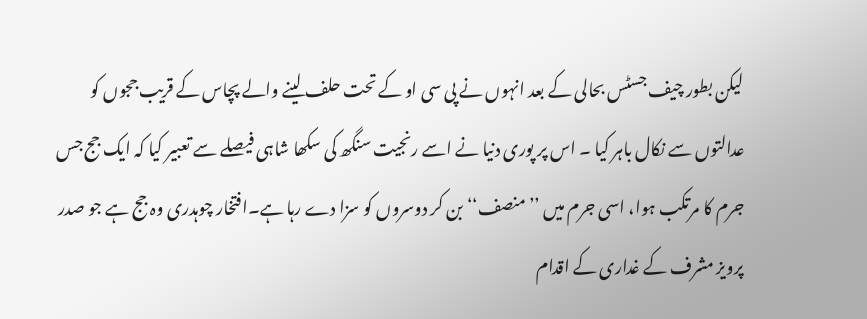لیکن بطور چیف جسٹس بحالی کے بعد انہوں نے پی سی او کے تحت حلف لینے والے پچاس کے قریب ججوں کو عدالتوں سے نکال باہر کیا ۔ اس پر پوری دنیا نے اسے رنجیت سنگھ کی سکھا شاہی فیصلے سے تعبیر کیا کہ ایک جج جس جرم کا مرتکب ہوا، اسی جرم میں ’’ منصف‘‘ بن کر دوسروں کو سزا دے رہا ہے۔افتخار چوہدری وہ جج ہے جو صدر پرویز مشرف کے غداری کے اقدام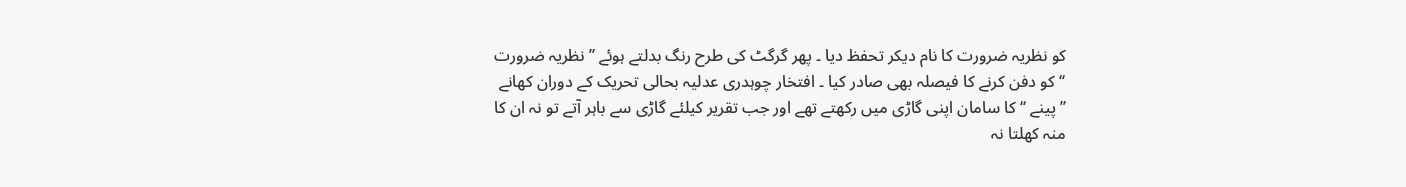کو نظریہ ضرورت کا نام دیکر تحفظ دیا ۔ پھر گرگٹ کی طرح رنگ بدلتے ہوئے ’’نظریہ ضرورت ‘‘ کو دفن کرنے کا فیصلہ بھی صادر کیا ۔ افتخار چوہدری عدلیہ بحالی تحریک کے دوران کھانے ’’ پینے ‘‘ کا سامان اپنی گاڑی میں رکھتے تھے اور جب تقریر کیلئے گاڑی سے باہر آتے تو نہ ان کا منہ کھلتا نہ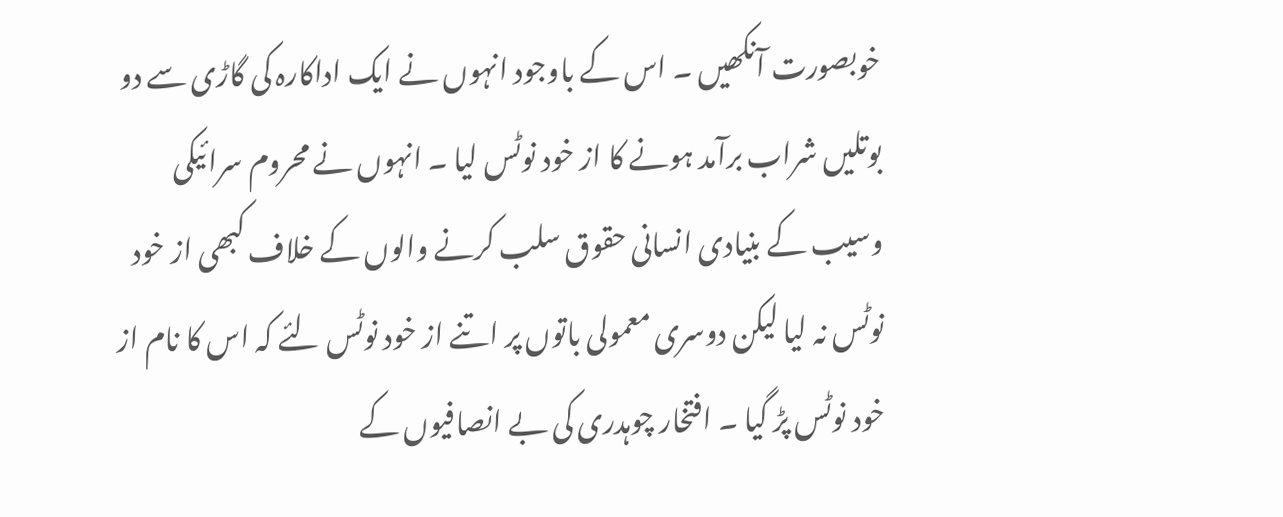خوبصورت آنکھیں ۔ اس کے باوجود انہوں نے ایک اداکارہ کی گاڑی سے دو بوتلیں شراب برآمد ہونے کا از خود نوٹس لیا ۔ انہوں نے محروم سرائیکی وسیب کے بنیادی انسانی حقوق سلب کرنے والوں کے خلاف کبھی از خود نوٹس نہ لیا لیکن دوسری معمولی باتوں پر اتنے از خود نوٹس لئے کہ اس کا نام از خود نوٹس پڑ گیا ۔ افتخار چوہدری کی بے انصافیوں کے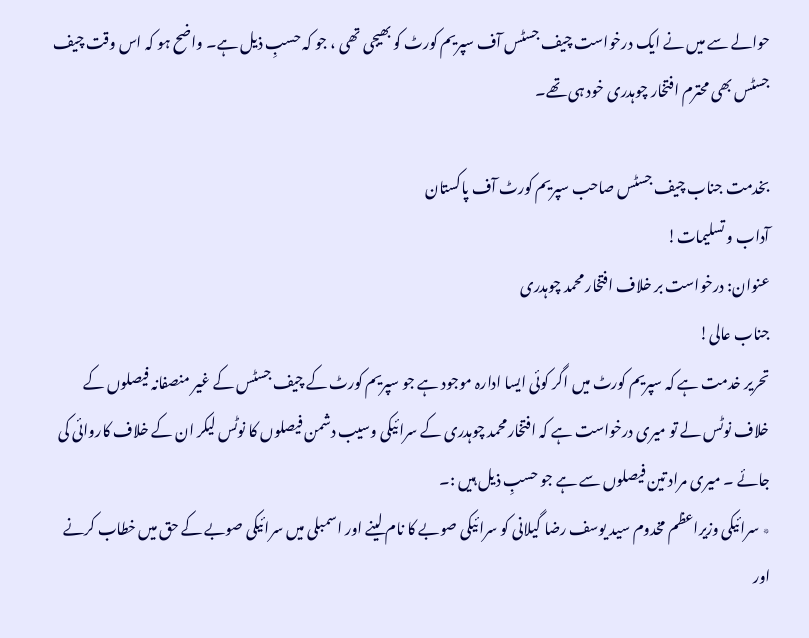حوالے سے میں نے ایک درخواست چیف جسٹس آف سپریم کورٹ کو بھیجی تھی ، جو کہ حسبِ ذیل ہے۔ واضح ہو کہ اس وقت چیف جسٹس بھی محترم افتخار چوہدری خود ہی تھے۔

بخدمت جناب چیف جسٹس صاحب سپریم کورٹ آف پاکستان
آداب و تسلیمات!
عنوان: درخواست بر خلاف افتخار محمد چوہدری
جناب عالی!
تحریر خدمت ہے کہ سپریم کورٹ میں اگر کوئی ایسا ادارہ موجود ہے جو سپریم کورٹ کے چیف جسٹس کے غیر منصفانہ فیصلوں کے خلاف نوٹس لے تو میری درخواست ہے کہ افتخارمحمد چوہدری کے سرائیکی وسیب دشمن فیصلوں کا نوٹس لیکر ان کے خلاف کاروائی کی جائے ۔ میری مراد تین فیصلوں سے ہے جو حسبِ ذیل ہیں :۔
٭ سرائیکی وزیراعظم مخدوم سید یوسف رضا گیلانی کو سرائیکی صوبے کا نام لینے اور اسمبلی میں سرائیکی صوبے کے حق میں خطاب کرنے اور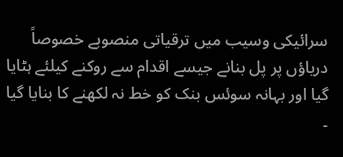سرائیکی وسیب میں ترقیاتی منصوبے خصوصاً دریاؤں پر پل بنانے جیسے اقدام سے روکنے کیلئے ہٹایا گیا اور بہانہ سوئس بنک کو خط نہ لکھنے کا بنایا گیا ۔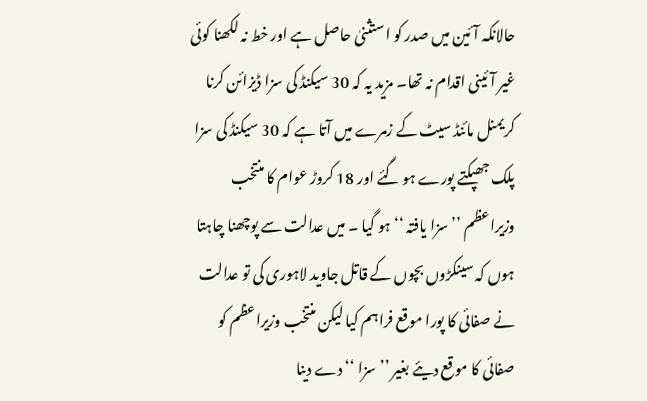حالانکہ آئین میں صدر کو استثنیٰ حاصل ہے اور خط نہ لکھنا کوئی غیر آئینی اقدام نہ تھا۔ مزید یہ کہ 30 سیکنڈ کی سزا ڈیزائن کرنا کریمنل مائنڈ سیٹ کے زمرے میں آتا ہے کہ 30 سیکنڈ کی سزا پلک جھپکتے پورے ہو گئے اور 18 کروڑ عوام کا منتخب وزیراعظم ’’ سزا یافتہ ‘‘ ہو گیا ۔ میں عدالت سے پوچھنا چاہتا ہوں کہ سینکڑوں بچوں کے قاتل جاوید لاہوری کی تو عدالت نے صفائی کا پورا موقع فراہم کیا لیکن منتخب وزیراعظم کو صفائی کا موقع دیئے بغیر ’’ سزا ‘‘ دے دینا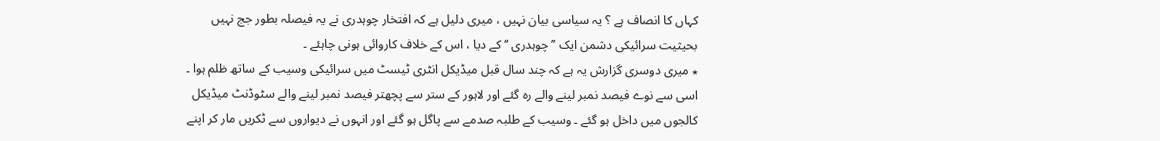کہاں کا انصاف ہے ؟ یہ سیاسی بیان نہیں ، میری دلیل ہے کہ افتخار چوہدری نے یہ فیصلہ بطور جج نہیں بحیثیت سرائیکی دشمن ایک ’’ چوہدری ‘‘ کے دیا ، اس کے خلاف کاروائی ہونی چاہئے ۔
٭ میری دوسری گزارش یہ ہے کہ چند سال قبل میڈیکل انٹری ٹیسٹ میں سرائیکی وسیب کے ساتھ ظلم ہوا ۔ اسی سے نوے فیصد نمبر لینے والے رہ گئے اور لاہور کے ستر سے پچھتر فیصد نمبر لینے والے سٹوڈنٹ میڈیکل کالجوں میں داخل ہو گئے ۔ وسیب کے طلبہ صدمے سے پاگل ہو گئے اور انہوں نے دیواروں سے ٹکریں مار کر اپنے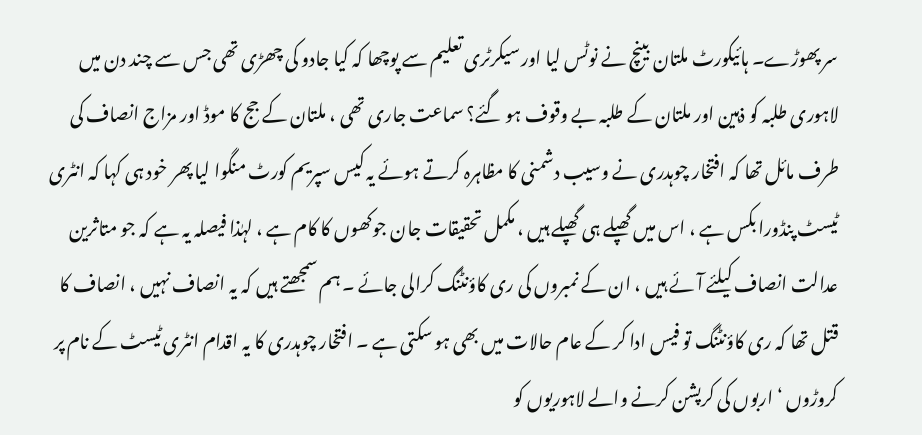سر پھوڑے۔ ہائیکورٹ ملتان بینچ نے نوٹس لیا اور سیکرٹری تعلیم سے پوچھا کہ کیا جادو کی چھڑی تھی جس سے چند دن میں لاہوری طلبہ کو ذہین اور ملتان کے طلبہ بے وقوف ہو گئے؟ سماعت جاری تھی ، ملتان کے جج کا موڈ اور مزاج انصاف کی طرف مائل تھا کہ افتخار چوہدری نے وسیب دشمنی کا مظاہرہ کرتے ہوئے یہ کیس سپریم کورٹ منگوا لیا پھر خود ہی کہا کہ انٹری ٹیسٹ پنڈورا بکس ہے ، اس میں گھپلے ہی گھپلے ہیں ، مکمل تحقیقات جان جوکھوں کا کام ہے ، لہٰذا فیصلہ یہ ہے کہ جو متاثرین عدالت انصاف کیلئے آئے ہیں ، ان کے نمبروں کی ری کاؤنٹنگ کرالی جائے ۔ ہم سمجھتے ہیں کہ یہ انصاف نہیں ، انصاف کا قتل تھا کہ ری کاؤنٹنگ تو فیس ادا کر کے عام حالات میں بھی ہو سکتی ہے ۔ افتخار چوہدری کا یہ اقدام انٹری ٹیسٹ کے نام پر کروڑوں ‘ اربوں کی کرپشن کرنے والے لاہوریوں کو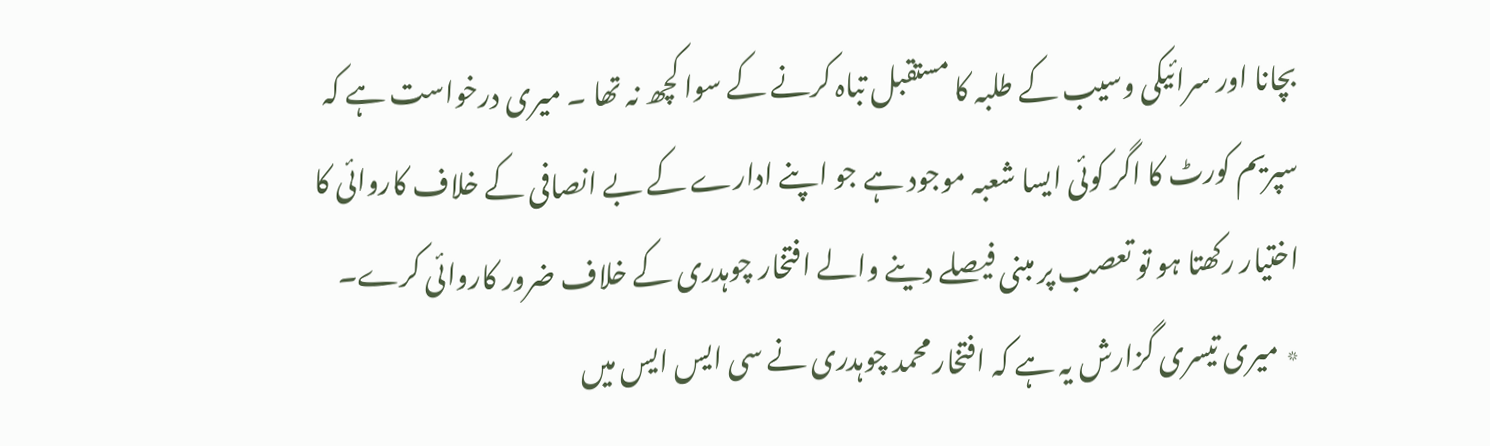بچانا اور سرائیکی وسیب کے طلبہ کا مستقبل تباہ کرنے کے سوا کچھ نہ تھا ۔ میری درخواست ہے کہ سپریم کورٹ کا اگر کوئی ایسا شعبہ موجود ہے جو اپنے ادارے کے بے انصافی کے خلاف کاروائی کا اختیار رکھتا ہو تو تعصب پر مبنی فیصلے دینے والے افتخار چوہدری کے خلاف ضرور کاروائی کرے۔
٭ میری تیسری گزارش یہ ہے کہ افتخار محمد چوہدری نے سی ایس ایس میں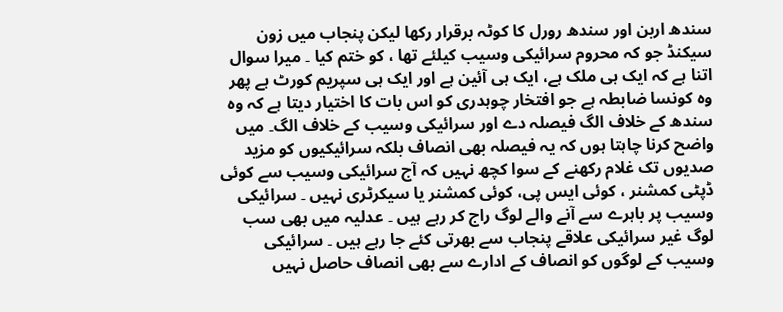سندھ اربن اور سندھ رورل کا کوٹہ برقرار رکھا لیکن پنجاب میں زون سیکنڈ جو کہ محروم سرائیکی وسیب کیلئے تھا ، کو ختم کیا ۔ میرا سوال اتنا ہے کہ ایک ہی ملک ہے، ایک ہی آئین ہے اور ایک ہی سپریم کورٹ ہے پھر وہ کونسا ضابطہ ہے جو افتخار چوہدری کو اس بات کا اختیار دیتا ہے کہ وہ سندھ کے خلاف الگ فیصلہ دے اور سرائیکی وسیب کے خلاف الگ۔ میں واضح کرنا چاہتا ہوں کہ یہ فیصلہ بھی انصاف بلکہ سرائیکیوں کو مزید صدیوں تک غلام رکھنے کے سوا کچھ نہیں کہ آج سرائیکی وسیب سے کوئی ڈپٹی کمشنر ، کوئی ایس پی، کوئی کمشنر یا سیکرٹری نہیں ۔ سرائیکی وسیب پر باہرے سے آنے والے لوگ راج کر رہے ہیں ۔ عدلیہ میں بھی سب لوگ غیر سرائیکی علاقے پنجاب سے بھرتی کئے جا رہے ہیں ۔ سرائیکی وسیب کے لوگوں کو انصاف کے ادارے سے بھی انصاف حاصل نہیں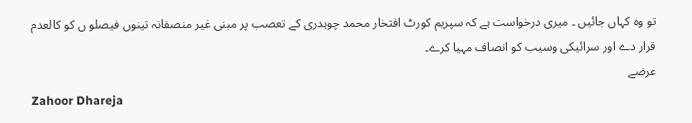تو وہ کہاں جائیں ۔ میری درخواست ہے کہ سپریم کورٹ افتخار محمد چوہدری کے تعصب پر مبنی غیر منصفانہ تینوں فیصلو ں کو کالعدم قرار دے اور سرائیکی وسیب کو انصاف مہیا کرے۔
عرضے
Zahoor Dhareja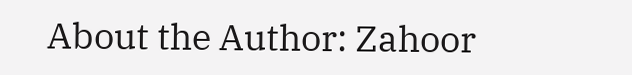About the Author: Zahoor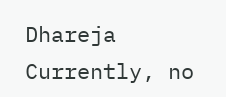Dhareja Currently, no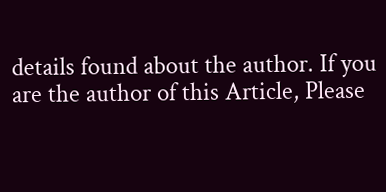details found about the author. If you are the author of this Article, Please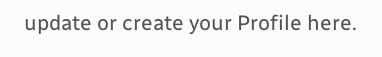update or create your Profile here.